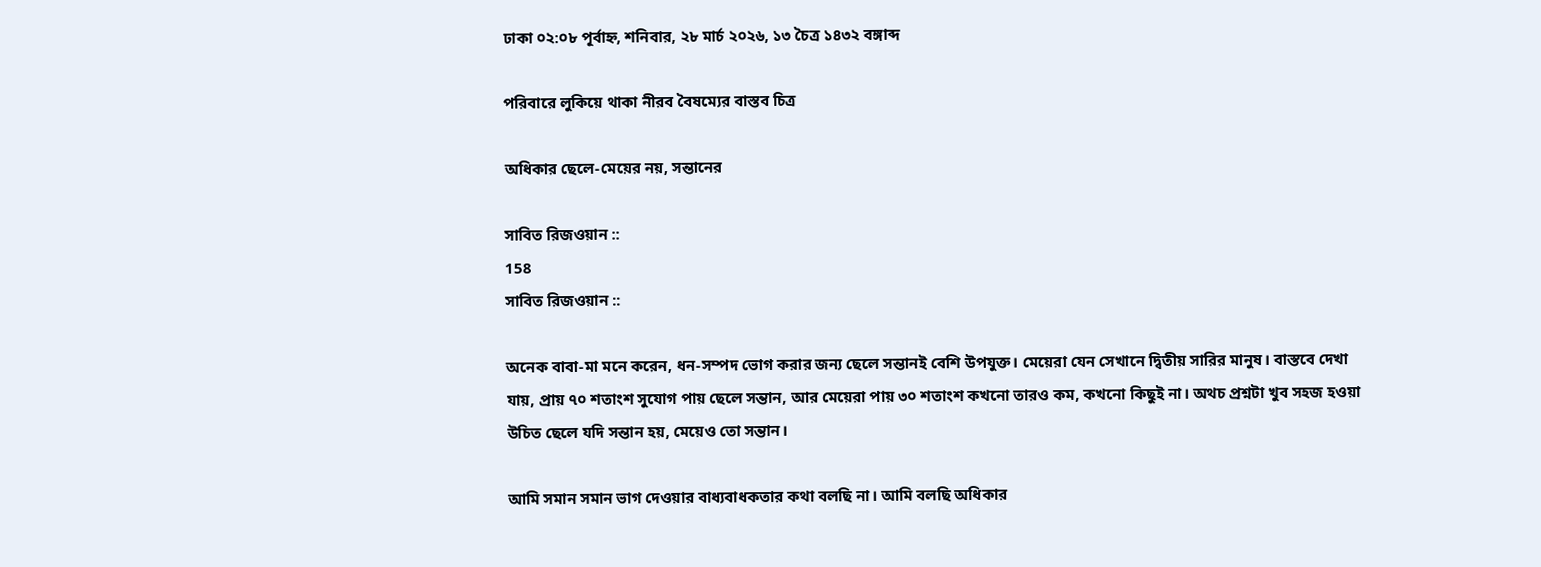ঢাকা ০২:০৮ পূর্বাহ্ন, শনিবার, ২৮ মার্চ ২০২৬, ১৩ চৈত্র ১৪৩২ বঙ্গাব্দ

পরিবারে লুকিয়ে থাকা নীরব বৈষম্যের বাস্তব চিত্র

অধিকার ছেলে-মেয়ের নয়, সন্তানের

সাবিত রিজওয়ান ::
158
সাবিত রিজওয়ান ::

অনেক বাবা-মা মনে করেন, ধন-সম্পদ ভোগ করার জন্য ছেলে সন্তানই বেশি উপযুক্ত। মেয়েরা যেন সেখানে দ্বিতীয় সারির মানুষ। বাস্তবে দেখা যায়, প্রায় ৭০ শতাংশ সুযোগ পায় ছেলে সন্তান, আর মেয়েরা পায় ৩০ শতাংশ কখনো তারও কম, কখনো কিছুই না। অথচ প্রশ্নটা খুব সহজ হওয়া উচিত ছেলে যদি সন্তান হয়, মেয়েও তো সন্তান।

আমি সমান সমান ভাগ দেওয়ার বাধ্যবাধকতার কথা বলছি না। আমি বলছি অধিকার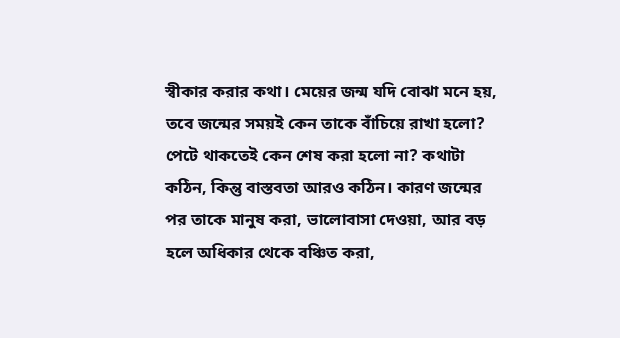স্বীকার করার কথা। মেয়ের জন্ম যদি বোঝা মনে হয়, তবে জন্মের সময়ই কেন তাকে বাঁচিয়ে রাখা হলো? পেটে থাকতেই কেন শেষ করা হলো না? কথাটা কঠিন, কিন্তু বাস্তবতা আরও কঠিন। কারণ জন্মের পর তাকে মানুষ করা, ভালোবাসা দেওয়া, আর বড় হলে অধিকার থেকে বঞ্চিত করা,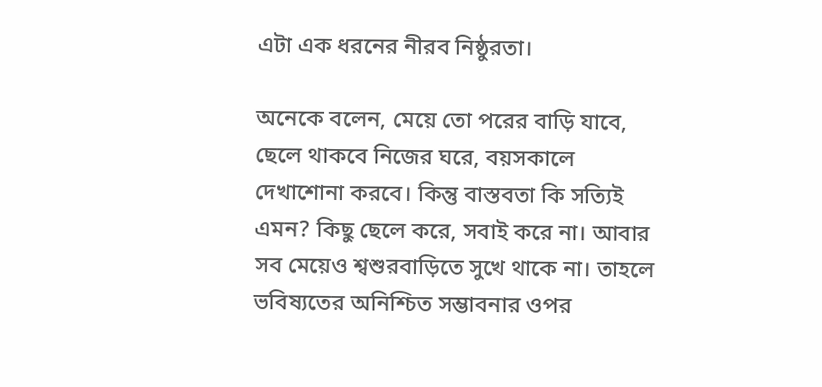এটা এক ধরনের নীরব নিষ্ঠুরতা।

অনেকে বলেন, মেয়ে তো পরের বাড়ি যাবে, ছেলে থাকবে নিজের ঘরে, বয়সকালে দেখাশোনা করবে। কিন্তু বাস্তবতা কি সত্যিই এমন? কিছু ছেলে করে, সবাই করে না। আবার সব মেয়েও শ্বশুরবাড়িতে সুখে থাকে না। তাহলে ভবিষ্যতের অনিশ্চিত সম্ভাবনার ওপর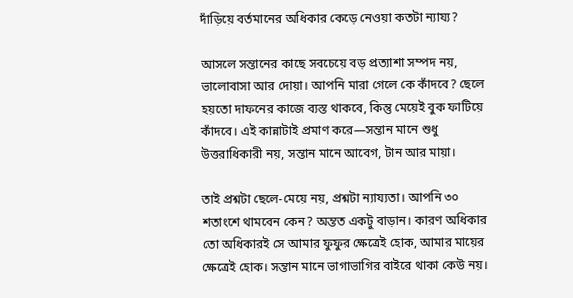দাঁড়িয়ে বর্তমানের অধিকার কেড়ে নেওয়া কতটা ন্যায্য?

আসলে সন্তানের কাছে সবচেয়ে বড় প্রত্যাশা সম্পদ নয়, ভালোবাসা আর দোয়া। আপনি মারা গেলে কে কাঁদবে? ছেলে হয়তো দাফনের কাজে ব্যস্ত থাকবে, কিন্তু মেয়েই বুক ফাটিয়ে কাঁদবে। এই কান্নাটাই প্রমাণ করে—সন্তান মানে শুধু উত্তরাধিকারী নয়, সন্তান মানে আবেগ, টান আর মায়া।

তাই প্রশ্নটা ছেলে-মেয়ে নয়, প্রশ্নটা ন্যায্যতা। আপনি ৩০ শতাংশে থামবেন কেন? অন্তত একটু বাড়ান। কারণ অধিকার তো অধিকারই সে আমার ফুফুর ক্ষেত্রেই হোক, আমার মায়ের ক্ষেত্রেই হোক। সন্তান মানে ভাগাভাগির বাইরে থাকা কেউ নয়।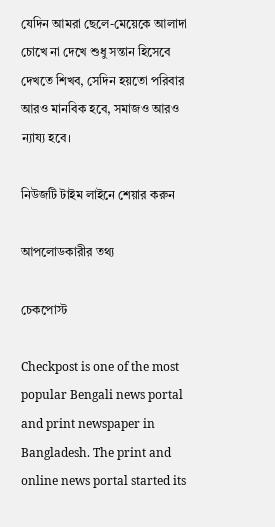যেদিন আমরা ছেলে-মেয়েকে আলাদা চোখে না দেখে শুধু সন্তান হিসেবে দেখতে শিখব, সেদিন হয়তো পরিবার আরও মানবিক হবে, সমাজও আরও ন্যায্য হবে।

নিউজটি টাইম লাইনে শেয়ার করুন

আপলোডকারীর তথ্য

চেকপোস্ট

Checkpost is one of the most popular Bengali news portal and print newspaper in Bangladesh. The print and online news portal started its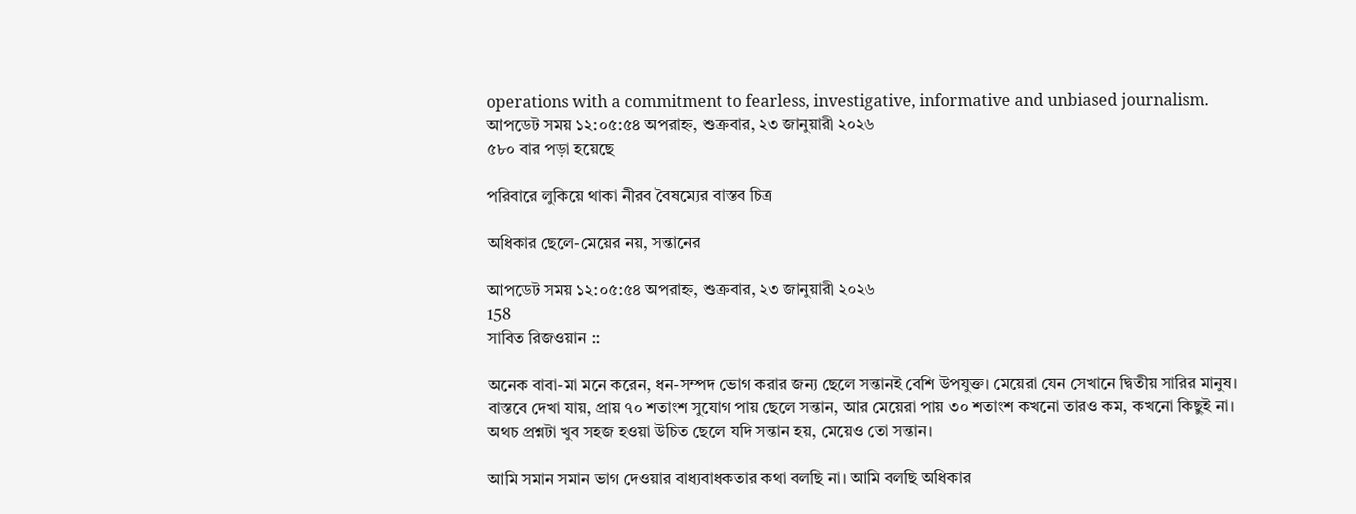operations with a commitment to fearless, investigative, informative and unbiased journalism.
আপডেট সময় ১২:০৫:৫৪ অপরাহ্ন, শুক্রবার, ২৩ জানুয়ারী ২০২৬
৫৮০ বার পড়া হয়েছে

পরিবারে লুকিয়ে থাকা নীরব বৈষম্যের বাস্তব চিত্র

অধিকার ছেলে-মেয়ের নয়, সন্তানের

আপডেট সময় ১২:০৫:৫৪ অপরাহ্ন, শুক্রবার, ২৩ জানুয়ারী ২০২৬
158
সাবিত রিজওয়ান ::

অনেক বাবা-মা মনে করেন, ধন-সম্পদ ভোগ করার জন্য ছেলে সন্তানই বেশি উপযুক্ত। মেয়েরা যেন সেখানে দ্বিতীয় সারির মানুষ। বাস্তবে দেখা যায়, প্রায় ৭০ শতাংশ সুযোগ পায় ছেলে সন্তান, আর মেয়েরা পায় ৩০ শতাংশ কখনো তারও কম, কখনো কিছুই না। অথচ প্রশ্নটা খুব সহজ হওয়া উচিত ছেলে যদি সন্তান হয়, মেয়েও তো সন্তান।

আমি সমান সমান ভাগ দেওয়ার বাধ্যবাধকতার কথা বলছি না। আমি বলছি অধিকার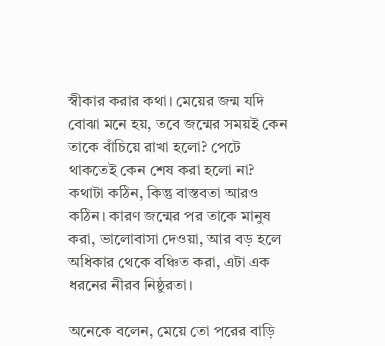স্বীকার করার কথা। মেয়ের জন্ম যদি বোঝা মনে হয়, তবে জন্মের সময়ই কেন তাকে বাঁচিয়ে রাখা হলো? পেটে থাকতেই কেন শেষ করা হলো না? কথাটা কঠিন, কিন্তু বাস্তবতা আরও কঠিন। কারণ জন্মের পর তাকে মানুষ করা, ভালোবাসা দেওয়া, আর বড় হলে অধিকার থেকে বঞ্চিত করা, এটা এক ধরনের নীরব নিষ্ঠুরতা।

অনেকে বলেন, মেয়ে তো পরের বাড়ি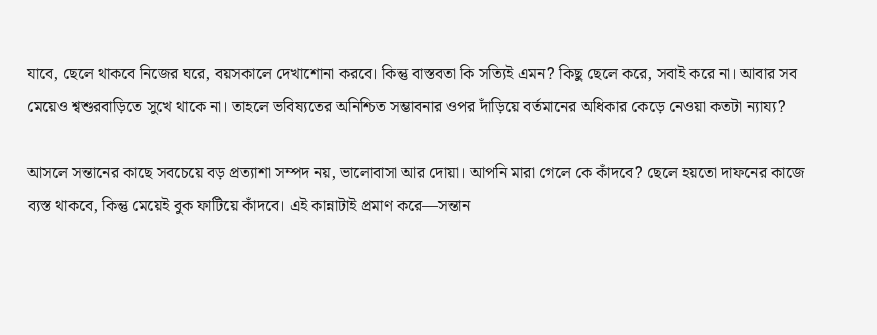যাবে, ছেলে থাকবে নিজের ঘরে, বয়সকালে দেখাশোনা করবে। কিন্তু বাস্তবতা কি সত্যিই এমন? কিছু ছেলে করে, সবাই করে না। আবার সব মেয়েও শ্বশুরবাড়িতে সুখে থাকে না। তাহলে ভবিষ্যতের অনিশ্চিত সম্ভাবনার ওপর দাঁড়িয়ে বর্তমানের অধিকার কেড়ে নেওয়া কতটা ন্যায্য?

আসলে সন্তানের কাছে সবচেয়ে বড় প্রত্যাশা সম্পদ নয়, ভালোবাসা আর দোয়া। আপনি মারা গেলে কে কাঁদবে? ছেলে হয়তো দাফনের কাজে ব্যস্ত থাকবে, কিন্তু মেয়েই বুক ফাটিয়ে কাঁদবে। এই কান্নাটাই প্রমাণ করে—সন্তান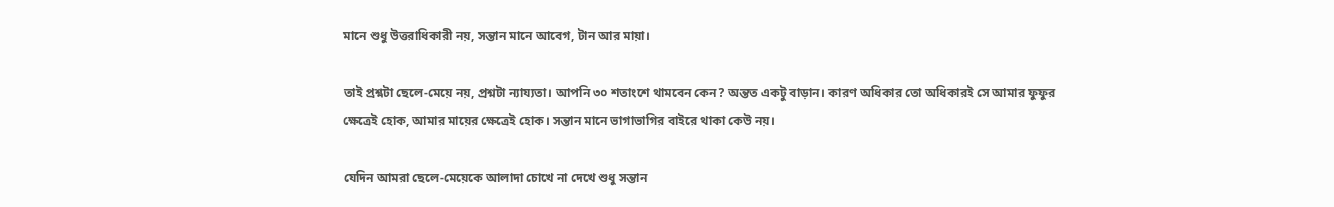মানে শুধু উত্তরাধিকারী নয়, সন্তান মানে আবেগ, টান আর মায়া।

তাই প্রশ্নটা ছেলে-মেয়ে নয়, প্রশ্নটা ন্যায্যতা। আপনি ৩০ শতাংশে থামবেন কেন? অন্তত একটু বাড়ান। কারণ অধিকার তো অধিকারই সে আমার ফুফুর ক্ষেত্রেই হোক, আমার মায়ের ক্ষেত্রেই হোক। সন্তান মানে ভাগাভাগির বাইরে থাকা কেউ নয়।

যেদিন আমরা ছেলে-মেয়েকে আলাদা চোখে না দেখে শুধু সন্তান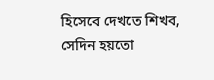হিসেবে দেখতে শিখব, সেদিন হয়তো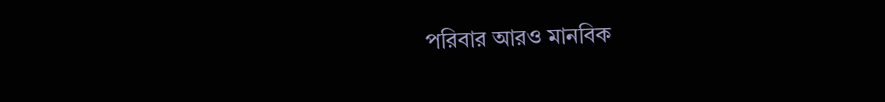পরিবার আরও মানবিক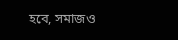হবে, সমাজও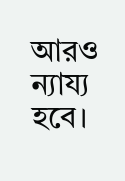আরও ন্যায্য হবে।